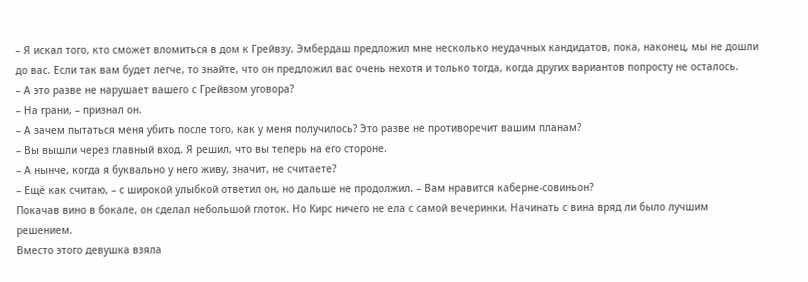– Я искал того, кто сможет вломиться в дом к Грейвзу. Эмбердаш предложил мне несколько неудачных кандидатов, пока, наконец, мы не дошли до вас. Если так вам будет легче, то знайте, что он предложил вас очень нехотя и только тогда, когда других вариантов попросту не осталось.
– А это разве не нарушает вашего с Грейвзом уговора?
– На грани, – признал он.
– А зачем пытаться меня убить после того, как у меня получилось? Это разве не противоречит вашим планам?
– Вы вышли через главный вход. Я решил, что вы теперь на его стороне.
– А нынче, когда я буквально у него живу, значит, не считаете?
– Ещё как считаю, – с широкой улыбкой ответил он, но дальше не продолжил. – Вам нравится каберне-совиньон?
Покачав вино в бокале, он сделал небольшой глоток. Но Кирс ничего не ела с самой вечеринки. Начинать с вина вряд ли было лучшим решением.
Вместо этого девушка взяла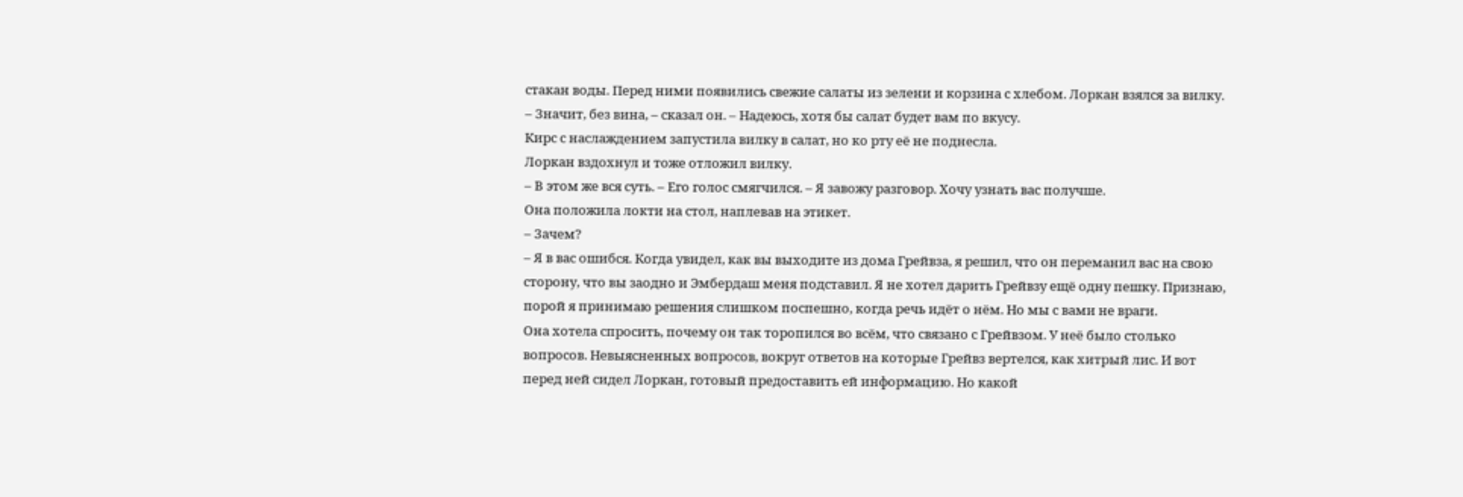стакан воды. Перед ними появились свежие салаты из зелени и корзина с хлебом. Лоркан взялся за вилку.
– Значит, без вина, – сказал он. – Надеюсь, хотя бы салат будет вам по вкусу.
Кирс с наслаждением запустила вилку в салат, но ко рту её не поднесла.
Лоркан вздохнул и тоже отложил вилку.
– В этом же вся суть. – Его голос смягчился. – Я завожу разговор. Хочу узнать вас получше.
Она положила локти на стол, наплевав на этикет.
– Зачем?
– Я в вас ошибся. Когда увидел, как вы выходите из дома Грейвза, я решил, что он переманил вас на свою сторону, что вы заодно и Эмбердаш меня подставил. Я не хотел дарить Грейвзу ещё одну пешку. Признаю, порой я принимаю решения слишком поспешно, когда речь идёт о нём. Но мы с вами не враги.
Она хотела спросить, почему он так торопился во всём, что связано с Грейвзом. У неё было столько вопросов. Невыясненных вопросов, вокруг ответов на которые Грейвз вертелся, как хитрый лис. И вот перед ней сидел Лоркан, готовый предоставить ей информацию. Но какой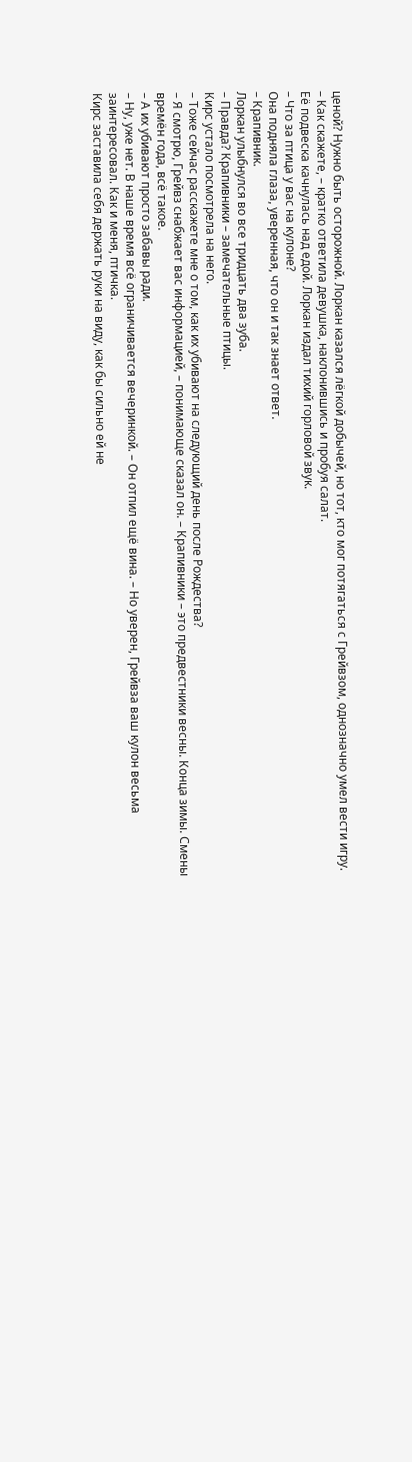ценой? Нужно быть осторожной. Лоркан казался лёгкой добычей, но тот, кто мог потягаться с Грейвзом, однозначно умел вести игру.
– Как скажете, – кратко ответила девушка, наклонившись и пробуя салат.
Её подвеска качнулась над едой. Лоркан издал тихий горловой звук.
– Что за птица у вас на кулоне?
Она подняла глаза, уверенная, что он и так знает ответ.
– Крапивник.
Лоркан улыбнулся во все тридцать два зуба.
– Правда? Крапивники – замечательные птицы.
Кирс устало посмотрела на него.
– Тоже сейчас расскажете мне о том, как их убивают на следующий день после Рождества?
– Я смотрю, Грейвз снабжает вас информацией, – понимающе сказал он. – Крапивники – это предвестники весны. Конца зимы. Смены времён года, всё такое.
– А их убивают просто забавы ради.
– Ну, уже нет. В наше время всё ограничивается вечеринкой. – Он отпил ещё вина. – Но уверен, Грейвза ваш кулон весьма заинтересовал. Как и меня, птичка.
Кирс заставила себя держать руки на виду, как бы сильно ей не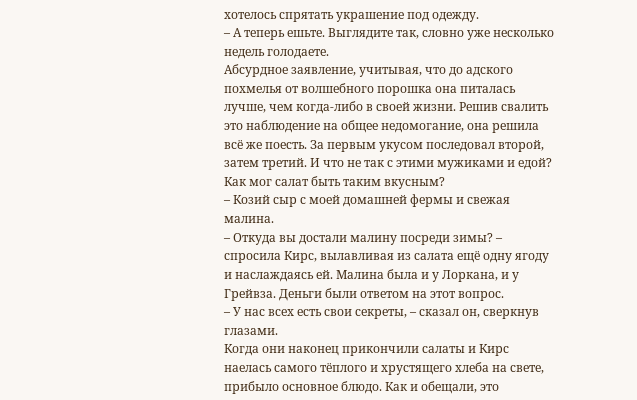хотелось спрятать украшение под одежду.
– А теперь ешьте. Выглядите так, словно уже несколько недель голодаете.
Абсурдное заявление, учитывая, что до адского похмелья от волшебного порошка она питалась лучше, чем когда-либо в своей жизни. Решив свалить это наблюдение на общее недомогание, она решила всё же поесть. За первым укусом последовал второй, затем третий. И что не так с этими мужиками и едой? Как мог салат быть таким вкусным?
– Козий сыр с моей домашней фермы и свежая малина.
– Откуда вы достали малину посреди зимы? – спросила Кирс, вылавливая из салата ещё одну ягоду и наслаждаясь ей. Малина была и у Лоркана, и у Грейвза. Деньги были ответом на этот вопрос.
– У нас всех есть свои секреты, – сказал он, сверкнув глазами.
Когда они наконец прикончили салаты и Кирс наелась самого тёплого и хрустящего хлеба на свете, прибыло основное блюдо. Как и обещали, это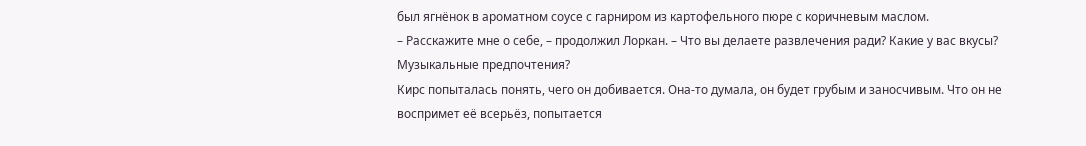был ягнёнок в ароматном соусе с гарниром из картофельного пюре с коричневым маслом.
– Расскажите мне о себе, – продолжил Лоркан. – Что вы делаете развлечения ради? Какие у вас вкусы? Музыкальные предпочтения?
Кирс попыталась понять, чего он добивается. Она-то думала, он будет грубым и заносчивым. Что он не воспримет её всерьёз, попытается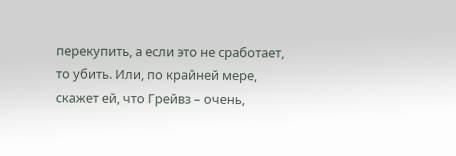перекупить, а если это не сработает, то убить. Или, по крайней мере, скажет ей, что Грейвз – очень,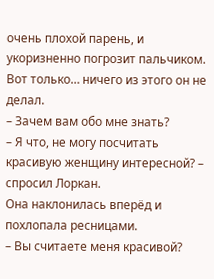очень плохой парень, и укоризненно погрозит пальчиком. Вот только… ничего из этого он не делал.
– Зачем вам обо мне знать?
– Я что, не могу посчитать красивую женщину интересной? – спросил Лоркан.
Она наклонилась вперёд и похлопала ресницами.
– Вы считаете меня красивой?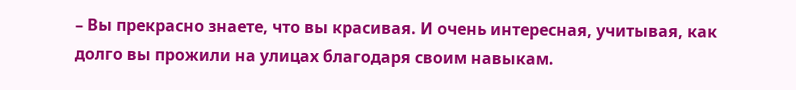– Вы прекрасно знаете, что вы красивая. И очень интересная, учитывая, как долго вы прожили на улицах благодаря своим навыкам.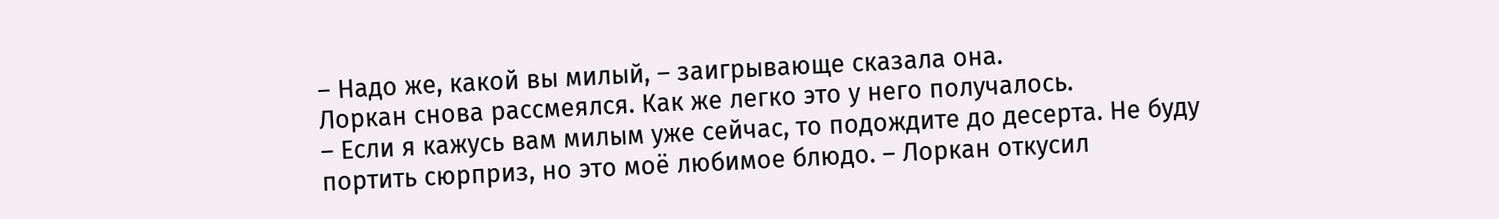– Надо же, какой вы милый, – заигрывающе сказала она.
Лоркан снова рассмеялся. Как же легко это у него получалось.
– Если я кажусь вам милым уже сейчас, то подождите до десерта. Не буду портить сюрприз, но это моё любимое блюдо. – Лоркан откусил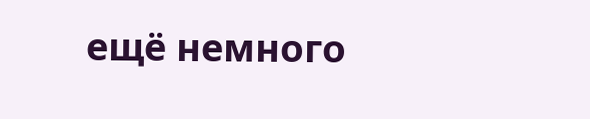ещё немного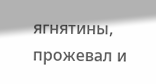ягнятины, прожевал и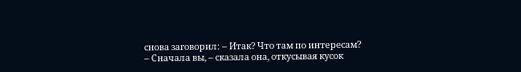снова заговорил: – Итак? Что там по интересам?
– Сначала вы, – сказала она, откусывая кусок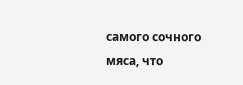самого сочного мяса, что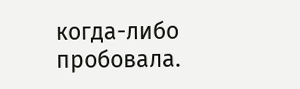когда-либо пробовала.